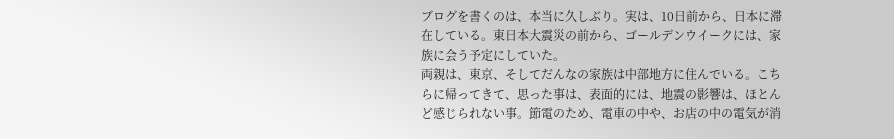ブログを書くのは、本当に久しぶり。実は、10日前から、日本に滞在している。東日本大震災の前から、ゴールデンウイークには、家族に会う予定にしていた。
両親は、東京、そしてだんなの家族は中部地方に住んでいる。こちらに帰ってきて、思った事は、表面的には、地震の影響は、ほとんど感じられない事。節電のため、電車の中や、お店の中の電気が消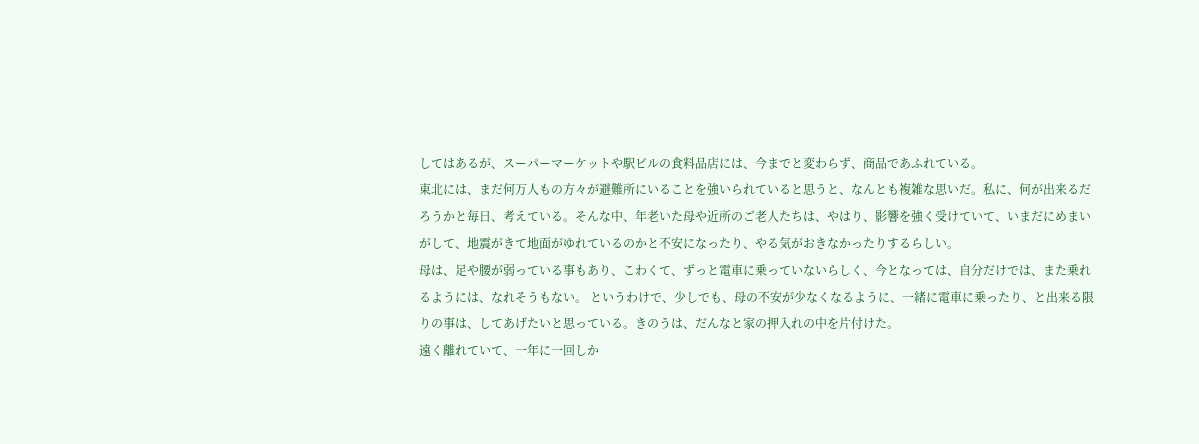してはあるが、スーパーマーケットや駅ビルの食料品店には、今までと変わらず、商品であふれている。
東北には、まだ何万人もの方々が避難所にいることを強いられていると思うと、なんとも複雑な思いだ。私に、何が出来るだろうかと毎日、考えている。そんな中、年老いた母や近所のご老人たちは、やはり、影響を強く受けていて、いまだにめまいがして、地震がきて地面がゆれているのかと不安になったり、やる気がおきなかったりするらしい。
母は、足や腰が弱っている事もあり、こわくて、ずっと電車に乗っていないらしく、今となっては、自分だけでは、また乗れるようには、なれそうもない。 というわけで、少しでも、母の不安が少なくなるように、一緒に電車に乗ったり、と出来る限りの事は、してあげたいと思っている。きのうは、だんなと家の押入れの中を片付けた。
遠く離れていて、一年に一回しか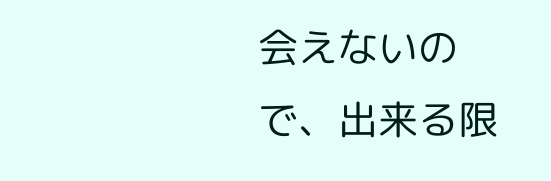会えないので、出来る限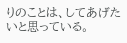りのことは、してあげたいと思っている。